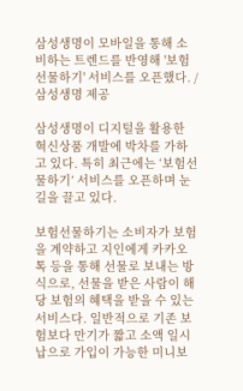삼성생명이 모바일을 통해 소비하는 트렌드를 반영해 '보험선물하기' 서비스를 오픈했다. /삼성생명 제공

삼성생명이 디지털을 활용한 혁신상품 개발에 박차를 가하고 있다. 특히 최근에는 ‘보험선물하기’ 서비스를 오픈하며 눈길을 끌고 있다.

보험선물하기는 소비자가 보험을 계약하고 지인에게 카카오톡 등을 통해 선물로 보내는 방식으로, 선물을 받은 사람이 해당 보험의 혜택을 받을 수 있는 서비스다. 일반적으로 기존 보험보다 만기가 짧고 소액 일시납으로 가입이 가능한 미니보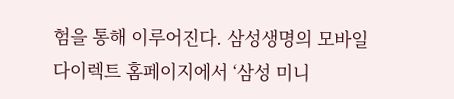험을 통해 이루어진다. 삼성생명의 모바일 다이렉트 홈페이지에서 ‘삼성 미니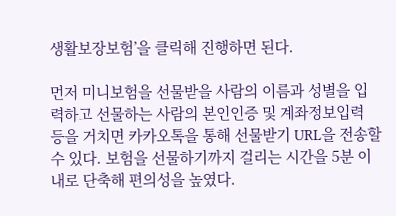생활보장보험’을 클릭해 진행하면 된다.

먼저 미니보험을 선물받을 사람의 이름과 성별을 입력하고 선물하는 사람의 본인인증 및 계좌정보입력 등을 거치면 카카오톡을 통해 선물받기 URL을 전송할 수 있다. 보험을 선물하기까지 걸리는 시간을 5분 이내로 단축해 편의성을 높였다.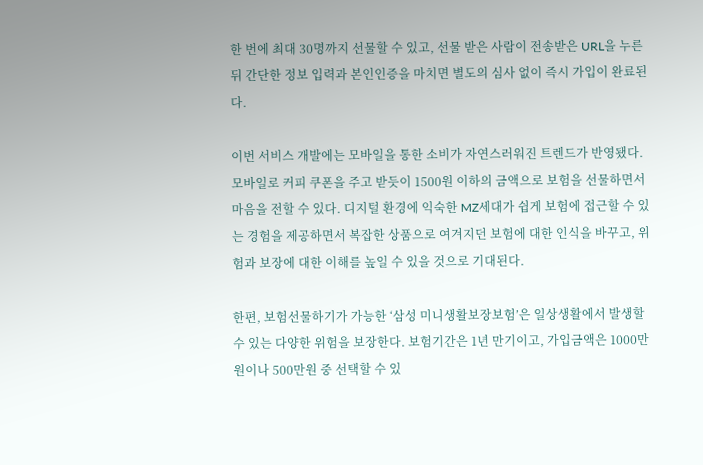한 번에 최대 30명까지 선물할 수 있고, 선물 받은 사람이 전송받은 URL을 누른 뒤 간단한 정보 입력과 본인인증을 마치면 별도의 심사 없이 즉시 가입이 완료된다.

이번 서비스 개발에는 모바일을 통한 소비가 자연스러워진 트렌드가 반영됐다. 모바일로 커피 쿠폰을 주고 받듯이 1500원 이하의 금액으로 보험을 선물하면서 마음을 전할 수 있다. 디지털 환경에 익숙한 MZ세대가 쉽게 보험에 접근할 수 있는 경험을 제공하면서 복잡한 상품으로 여겨지던 보험에 대한 인식을 바꾸고, 위험과 보장에 대한 이해를 높일 수 있을 것으로 기대된다.

한편, 보험선물하기가 가능한 ‘삼성 미니생활보장보험’은 일상생활에서 발생할 수 있는 다양한 위험을 보장한다. 보험기간은 1년 만기이고, 가입금액은 1000만원이나 500만원 중 선택할 수 있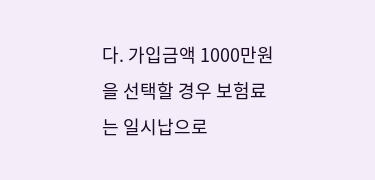다. 가입금액 1000만원을 선택할 경우 보험료는 일시납으로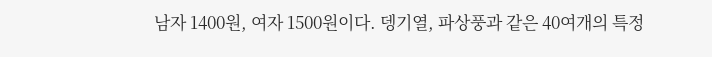남자 1400원, 여자 1500원이다. 뎅기열, 파상풍과 같은 40여개의 특정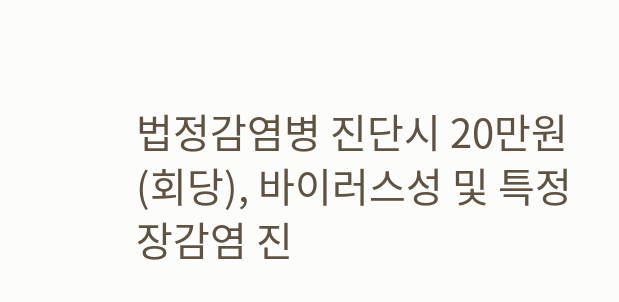법정감염병 진단시 20만원(회당), 바이러스성 및 특정장감염 진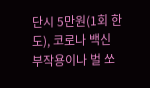단시 5만원(1회 한도), 코로나 백신 부작용이나 벌 쏘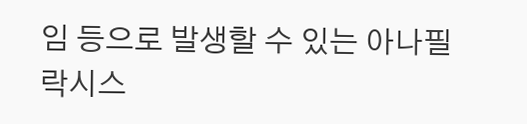임 등으로 발생할 수 있는 아나필락시스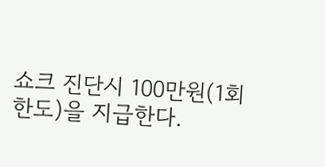쇼크 진단시 100만원(1회 한도)을 지급한다.